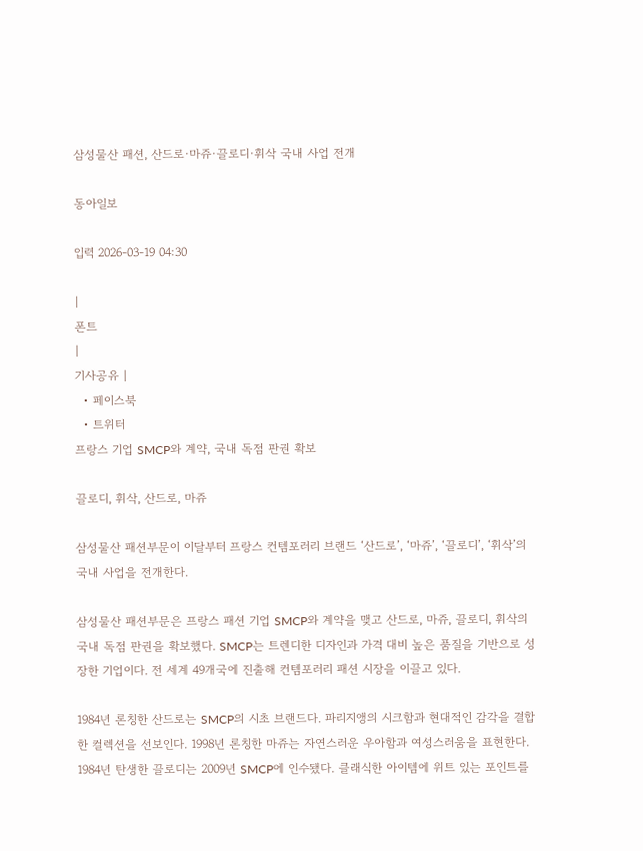삼성물산 패션, 산드로·마쥬·끌로디·휘삭 국내 사업 전개

동아일보

입력 2026-03-19 04:30

|
폰트
|
기사공유 |
  • 페이스북
  • 트위터
프랑스 기업 SMCP와 계약, 국내 독점 판권 확보

끌로디, 휘삭, 산드로, 마쥬

삼성물산 패션부문이 이달부터 프랑스 컨템포러리 브랜드 ‘산드로’, ‘마쥬’, ‘끌로디’, ‘휘삭’의 국내 사업을 전개한다.

삼성물산 패션부문은 프랑스 패션 기업 SMCP와 계약을 맺고 산드로, 마쥬, 끌로디, 휘삭의 국내 독점 판권을 확보했다. SMCP는 트렌디한 디자인과 가격 대비 높은 품질을 기반으로 성장한 기업이다. 전 세계 49개국에 진출해 컨템포러리 패션 시장을 이끌고 있다.

1984년 론칭한 산드로는 SMCP의 시초 브랜드다. 파리지앵의 시크함과 현대적인 감각을 결합한 컬렉션을 선보인다. 1998년 론칭한 마쥬는 자연스러운 우아함과 여성스러움을 표현한다. 1984년 탄생한 끌로디는 2009년 SMCP에 인수됐다. 클래식한 아이템에 위트 있는 포인트를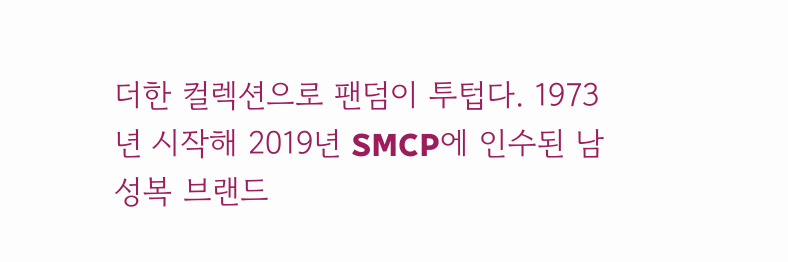더한 컬렉션으로 팬덤이 투텁다. 1973년 시작해 2019년 SMCP에 인수된 남성복 브랜드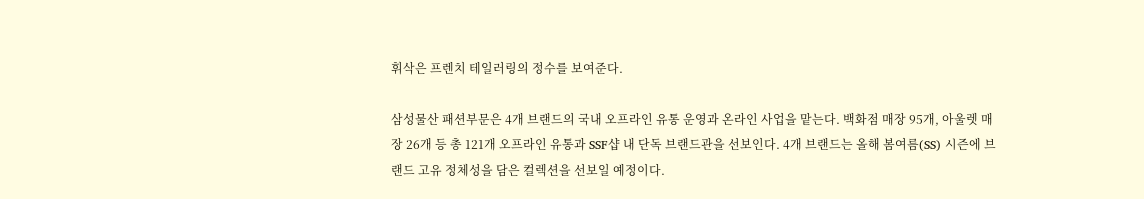휘삭은 프렌치 테일러링의 정수를 보여준다.

삼성물산 패션부문은 4개 브랜드의 국내 오프라인 유통 운영과 온라인 사업을 맡는다. 백화점 매장 95개, 아울렛 매장 26개 등 총 121개 오프라인 유통과 SSF샵 내 단독 브랜드관을 선보인다. 4개 브랜드는 올해 봄여름(SS) 시즌에 브랜드 고유 정체성을 담은 컬렉션을 선보일 예정이다.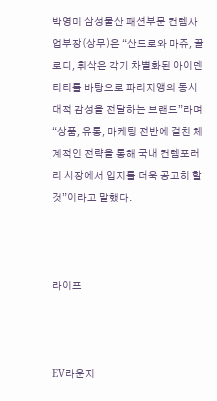박영미 삼성물산 패션부문 컨템사업부장(상무)은 “산드로와 마쥬, 끌로디, 휘삭은 각기 차별화된 아이덴티티를 바탕으로 파리지앵의 동시대적 감성을 전달하는 브랜드”라며 “상품, 유통, 마케팅 전반에 걸친 체계적인 전략을 통해 국내 컨템포러리 시장에서 입지를 더욱 공고히 할 것”이라고 말했다.



라이프



EV라운지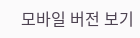모바일 버전 보기